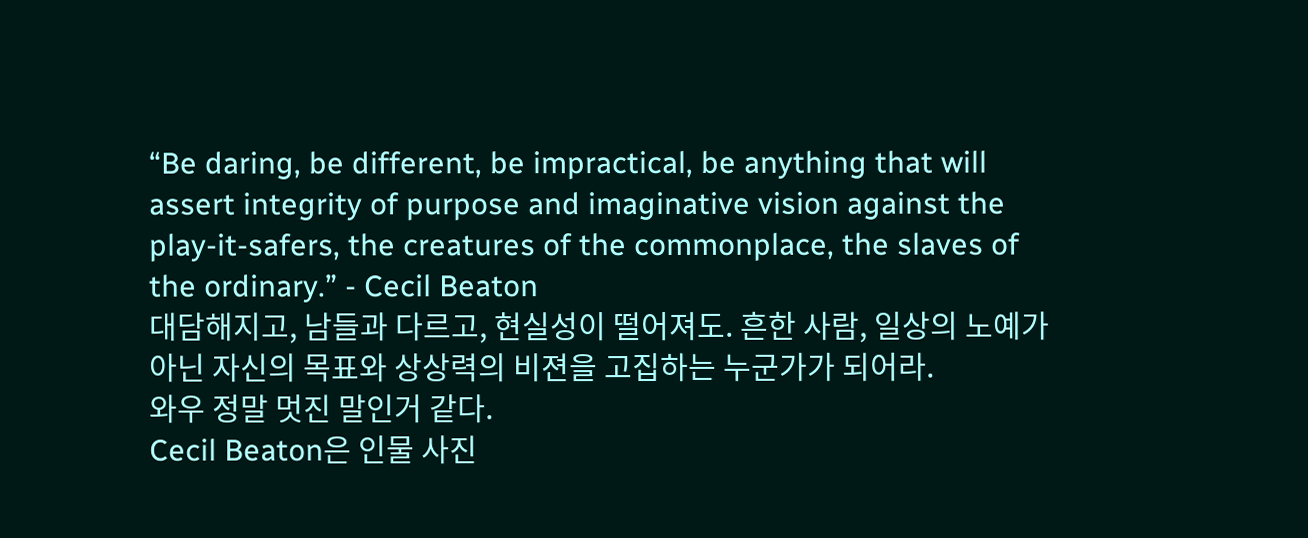“Be daring, be different, be impractical, be anything that will assert integrity of purpose and imaginative vision against the play-it-safers, the creatures of the commonplace, the slaves of the ordinary.” - Cecil Beaton
대담해지고, 남들과 다르고, 현실성이 떨어져도. 흔한 사람, 일상의 노예가 아닌 자신의 목표와 상상력의 비젼을 고집하는 누군가가 되어라.
와우 정말 멋진 말인거 같다.
Cecil Beaton은 인물 사진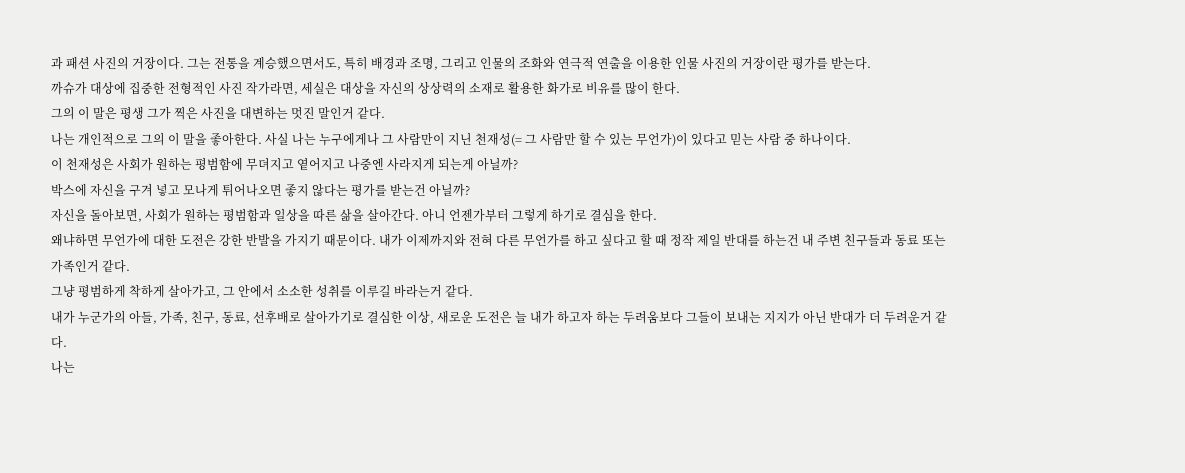과 패션 사진의 거장이다. 그는 전통을 계승했으면서도, 특히 배경과 조명, 그리고 인물의 조화와 연극적 연출을 이용한 인물 사진의 거장이란 평가를 받는다.
까슈가 대상에 집중한 전형적인 사진 작가라면, 세실은 대상을 자신의 상상력의 소재로 활용한 화가로 비유를 많이 한다.
그의 이 말은 평생 그가 찍은 사진을 대변하는 멋진 말인거 같다.
나는 개인적으로 그의 이 말을 좋아한다. 사실 나는 누구에게나 그 사람만이 지닌 천재성(= 그 사람만 할 수 있는 무언가)이 있다고 믿는 사람 중 하나이다.
이 천재성은 사회가 원하는 평범함에 무뎌지고 옅어지고 나중엔 사라지게 되는게 아닐까?
박스에 자신을 구겨 넣고 모나게 튀어나오면 좋지 않다는 평가를 받는건 아닐까?
자신을 돌아보면, 사회가 원하는 평범함과 일상을 따른 삶을 살아간다. 아니 언젠가부터 그렇게 하기로 결심을 한다.
왜냐하면 무언가에 대한 도전은 강한 반발을 가지기 때문이다. 내가 이제까지와 전혀 다른 무언가를 하고 싶다고 할 때 정작 제일 반대를 하는건 내 주변 친구들과 동료 또는 가족인거 같다.
그냥 평범하게 착하게 살아가고, 그 안에서 소소한 성취를 이루길 바라는거 같다.
내가 누군가의 아들, 가족, 친구, 동료, 선후배로 살아가기로 결심한 이상, 새로운 도전은 늘 내가 하고자 하는 두려움보다 그들이 보내는 지지가 아닌 반대가 더 두려운거 같다.
나는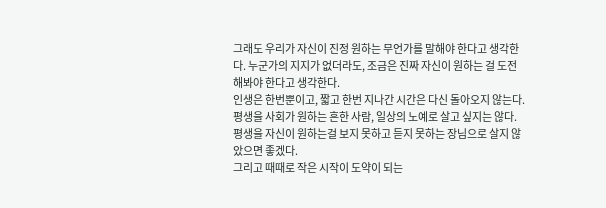그래도 우리가 자신이 진정 원하는 무언가를 말해야 한다고 생각한다. 누군가의 지지가 없더라도, 조금은 진짜 자신이 원하는 걸 도전해봐야 한다고 생각한다.
인생은 한번뿐이고, 짧고 한번 지나간 시간은 다신 돌아오지 않는다.
평생을 사회가 원하는 흔한 사람, 일상의 노예로 살고 싶지는 않다.
평생을 자신이 원하는걸 보지 못하고 듣지 못하는 장님으로 살지 않았으면 좋겠다.
그리고 때때로 작은 시작이 도약이 되는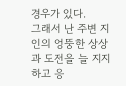경우가 있다.
그래서 난 주변 지인의 엉뚱한 상상과 도전을 늘 지지하고 응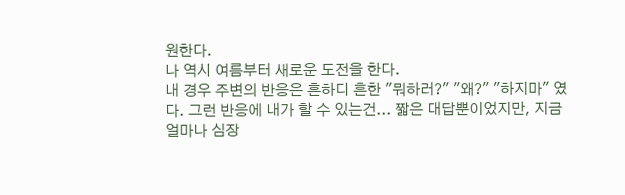원한다.
나 역시 여름부터 새로운 도전을 한다.
내 경우 주변의 반응은 흔하디 흔한 "뭐하러?" "왜?" "하지마" 였다. 그런 반응에 내가 할 수 있는건... 짧은 대답뿐이었지만, 지금 얼마나 심장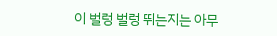이 벌렁 벌렁 뛰는지는 아무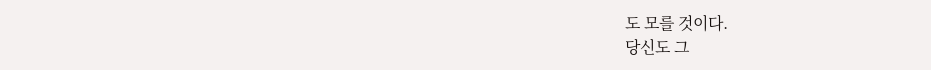도 모를 것이다.
당신도 그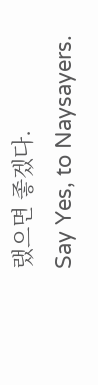랬으면 좋겠다.
Say Yes, to Naysayers.